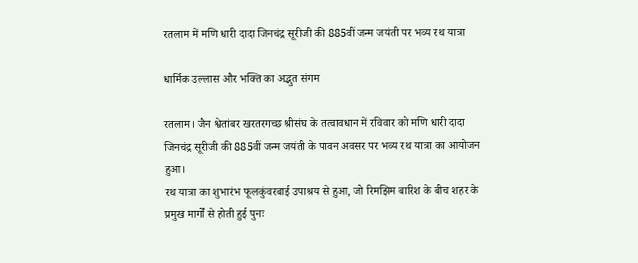रतलाम में मणि धारी दादा जिनचंद्र सूरीजी की 885वीं जन्म जयंती पर भव्य रथ यात्रा

धार्मिक उल्लास और भक्ति का अद्भुत संगम

रतलाम। जैन श्वेतांबर खरतरगच्छ श्रीसंघ के तत्वावधान में रविवार को मणि धारी दादा जिनचंद्र सूरीजी की 885वीं जन्म जयंती के पावन अवसर पर भव्य रथ यात्रा का आयोजन हुआ।
रथ यात्रा का शुभारंभ फूलकुंवरबाई उपाश्रय से हुआ, जो रिमझिम बारिश के बीच शहर के प्रमुख मार्गों से होती हुई पुनः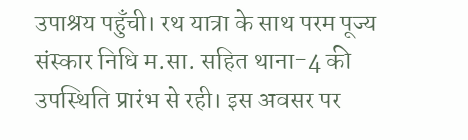उपाश्रय पहुँची। रथ यात्रा के साथ परम पूज्य संस्कार निधि म.सा. सहित थाना-4 की उपस्थिति प्रारंभ से रही। इस अवसर पर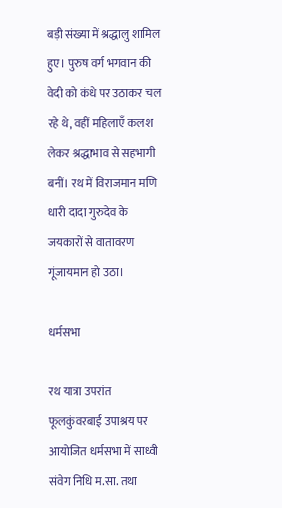बड़ी संख्या में श्रद्धालु शामिल हुए। पुरुष वर्ग भगवान की वेदी को कंधे पर उठाकर चल रहे थे, वहीं महिलाएँ कलश लेकर श्रद्धाभाव से सहभागी बनीं। रथ में विराजमान मणि धारी दादा गुरुदेव के जयकारों से वातावरण गूंजायमान हो उठा।

धर्मसभा

रथ यात्रा उपरांत फूलकुंवरबाई उपाश्रय पर आयोजित धर्मसभा में साध्वी संवेग निधि म.सा. तथा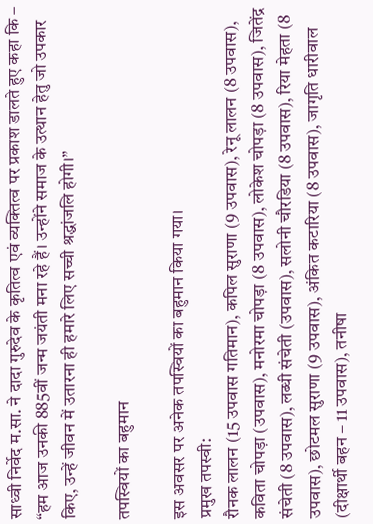साध्वी निर्वेद म.सा. ने दादा गुरुदेव के कृतित्व एवं व्यक्तित्व पर प्रकाश डालते हुए कहा कि –
“हम आज उनकी 885वीं जन्म जयंती मना रहे हैं। उन्होंने समाज के उत्थान हेतु जो उपकार किए, उन्हें जीवन में उतारना ही हमारे लिए सच्ची श्रद्धांजलि होगी।”

तपस्वियों का बहुमान

इस अवसर पर अनेक तपस्वियों का बहुमान किया गया।
प्रमुख तपस्वी:
रौनक लालन (15 उपवास गतिमान), कपिल सुराणा (9 उपवास), रेनू लालन (8 उपवास), कविता चोपड़ा (उपवास), मनोरमा चोपड़ा (8 उपवास), लोकेश चोपड़ा (8 उपवास), जितेंद्र संचेती (8 उपवास), लब्धी संचेती (उपवास), सलोनी चौरडिया (8 उपवास), रिया मेहता (8 उपवास), छोटमल सुराणा (9 उपवास), अंकित कटारिया (8 उपवास), जागृति धारीवाल (दीक्षार्थी बहन – 11 उपवास), तनीषा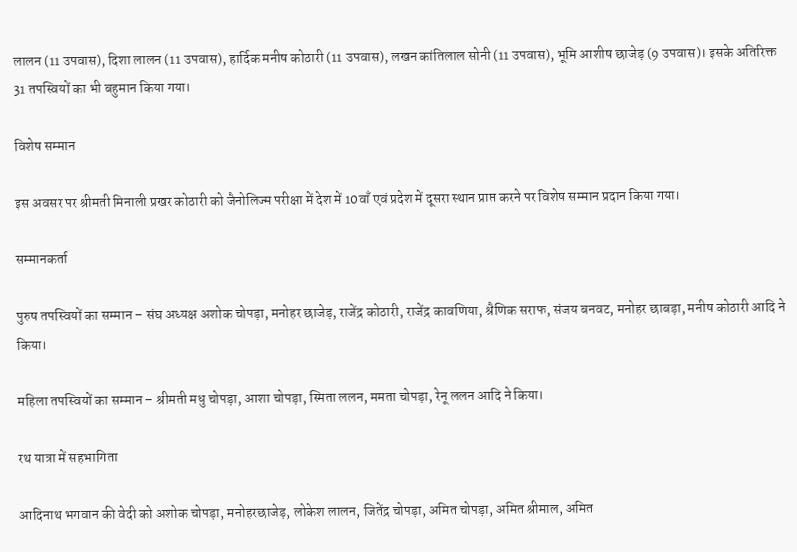लालन (11 उपवास), दिशा लालन (11 उपवास), हार्दिक मनीष कोठारी (11 उपवास), लखन कांतिलाल सोनी (11 उपवास), भूमि आशीष छाजेड़ (9 उपवास)। इसके अतिरिक्त 31 तपस्वियों का भी बहुमान किया गया।

विशेष सम्मान

इस अवसर पर श्रीमती मिनाली प्रखर कोठारी को जैनोलिज्म परीक्षा में देश में 10वाँ एवं प्रदेश में दूसरा स्थान प्राप्त करने पर विशेष सम्मान प्रदान किया गया।

सम्मानकर्ता

पुरुष तपस्वियों का सम्मान – संघ अध्यक्ष अशोक चोपड़ा, मनोहर छाजेड़, राजेंद्र कोठारी, राजेंद्र कावणिया, श्रैणिक सराफ, संजय बनवट, मनोहर छाबड़ा, मनीष कोठारी आदि ने किया।

महिला तपस्वियों का सम्मान – श्रीमती मधु चोपड़ा, आशा चोपड़ा, स्मिता ललन, ममता चोपड़ा, रेनू ललन आदि ने किया।

रथ यात्रा में सहभागिता

आदिनाथ भगवान की वेदी को अशोक चोपड़ा, मनोहरछाजेड़, लोकेश लालन, जितेंद्र चोपड़ा, अमित चोपड़ा, अमित श्रीमाल, अमित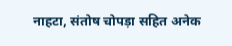नाहटा, संतोष चोपड़ा सहित अनेक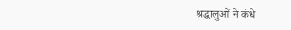श्रद्धालुओं ने कंधे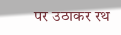पर उठाकर रथ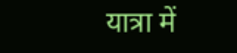यात्रा में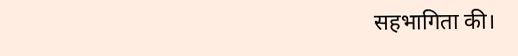सहभागिता की।